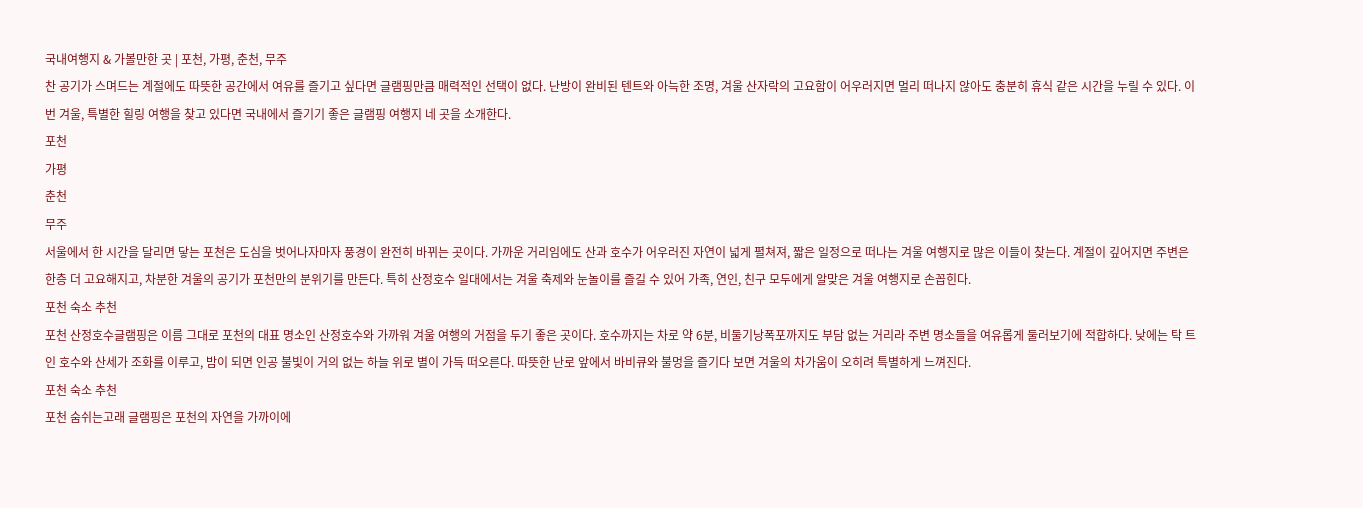국내여행지 & 가볼만한 곳 | 포천, 가평, 춘천, 무주
찬 공기가 스며드는 계절에도 따뜻한 공간에서 여유를 즐기고 싶다면 글램핑만큼 매력적인 선택이 없다. 난방이 완비된 텐트와 아늑한 조명, 겨울 산자락의 고요함이 어우러지면 멀리 떠나지 않아도 충분히 휴식 같은 시간을 누릴 수 있다. 이번 겨울, 특별한 힐링 여행을 찾고 있다면 국내에서 즐기기 좋은 글램핑 여행지 네 곳을 소개한다.
포천
가평
춘천
무주
서울에서 한 시간을 달리면 닿는 포천은 도심을 벗어나자마자 풍경이 완전히 바뀌는 곳이다. 가까운 거리임에도 산과 호수가 어우러진 자연이 넓게 펼쳐져, 짧은 일정으로 떠나는 겨울 여행지로 많은 이들이 찾는다. 계절이 깊어지면 주변은 한층 더 고요해지고, 차분한 겨울의 공기가 포천만의 분위기를 만든다. 특히 산정호수 일대에서는 겨울 축제와 눈놀이를 즐길 수 있어 가족, 연인, 친구 모두에게 알맞은 겨울 여행지로 손꼽힌다.
포천 숙소 추천
포천 산정호수글램핑은 이름 그대로 포천의 대표 명소인 산정호수와 가까워 겨울 여행의 거점을 두기 좋은 곳이다. 호수까지는 차로 약 6분, 비둘기낭폭포까지도 부담 없는 거리라 주변 명소들을 여유롭게 둘러보기에 적합하다. 낮에는 탁 트인 호수와 산세가 조화를 이루고, 밤이 되면 인공 불빛이 거의 없는 하늘 위로 별이 가득 떠오른다. 따뜻한 난로 앞에서 바비큐와 불멍을 즐기다 보면 겨울의 차가움이 오히려 특별하게 느껴진다.
포천 숙소 추천
포천 숨쉬는고래 글램핑은 포천의 자연을 가까이에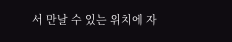서 만날 수 있는 위치에 자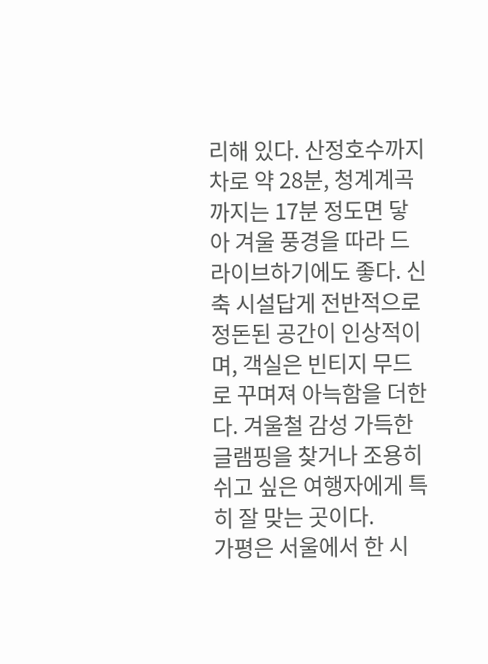리해 있다. 산정호수까지 차로 약 28분, 청계계곡까지는 17분 정도면 닿아 겨울 풍경을 따라 드라이브하기에도 좋다. 신축 시설답게 전반적으로 정돈된 공간이 인상적이며, 객실은 빈티지 무드로 꾸며져 아늑함을 더한다. 겨울철 감성 가득한 글램핑을 찾거나 조용히 쉬고 싶은 여행자에게 특히 잘 맞는 곳이다.
가평은 서울에서 한 시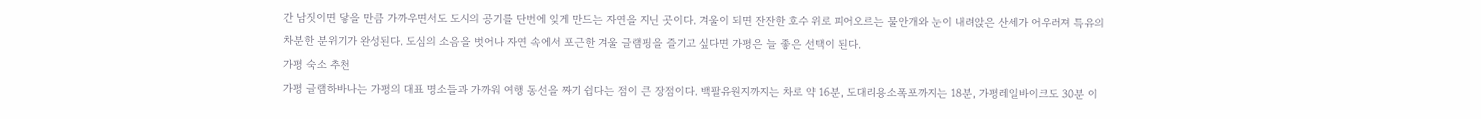간 남짓이면 닿을 만큼 가까우면서도 도시의 공기를 단번에 잊게 만드는 자연을 지닌 곳이다. 겨울이 되면 잔잔한 호수 위로 피어오르는 물안개와 눈이 내려앉은 산세가 어우러져 특유의 차분한 분위기가 완성된다. 도심의 소음을 벗어나 자연 속에서 포근한 겨울 글램핑을 즐기고 싶다면 가평은 늘 좋은 선택이 된다.
가평 숙소 추천
가평 글램하바나는 가평의 대표 명소들과 가까워 여행 동선을 짜기 쉽다는 점이 큰 장점이다. 백팔유원지까지는 차로 약 16분, 도대리용소폭포까지는 18분, 가평레일바이크도 30분 이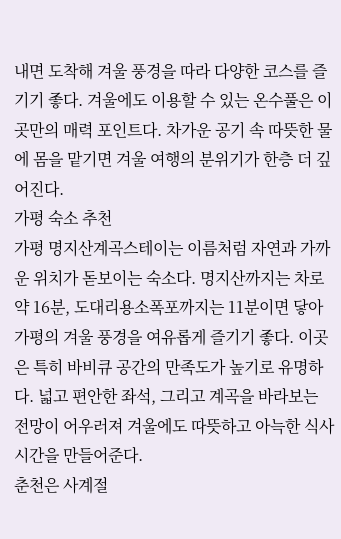내면 도착해 겨울 풍경을 따라 다양한 코스를 즐기기 좋다. 겨울에도 이용할 수 있는 온수풀은 이곳만의 매력 포인트다. 차가운 공기 속 따뜻한 물에 몸을 맡기면 겨울 여행의 분위기가 한층 더 깊어진다.
가평 숙소 추천
가평 명지산계곡스테이는 이름처럼 자연과 가까운 위치가 돋보이는 숙소다. 명지산까지는 차로 약 16분, 도대리용소폭포까지는 11분이면 닿아 가평의 겨울 풍경을 여유롭게 즐기기 좋다. 이곳은 특히 바비큐 공간의 만족도가 높기로 유명하다. 넓고 편안한 좌석, 그리고 계곡을 바라보는 전망이 어우러져 겨울에도 따뜻하고 아늑한 식사 시간을 만들어준다.
춘천은 사계절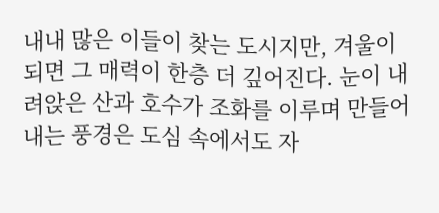내내 많은 이들이 찾는 도시지만, 겨울이 되면 그 매력이 한층 더 깊어진다. 눈이 내려앉은 산과 호수가 조화를 이루며 만들어내는 풍경은 도심 속에서도 자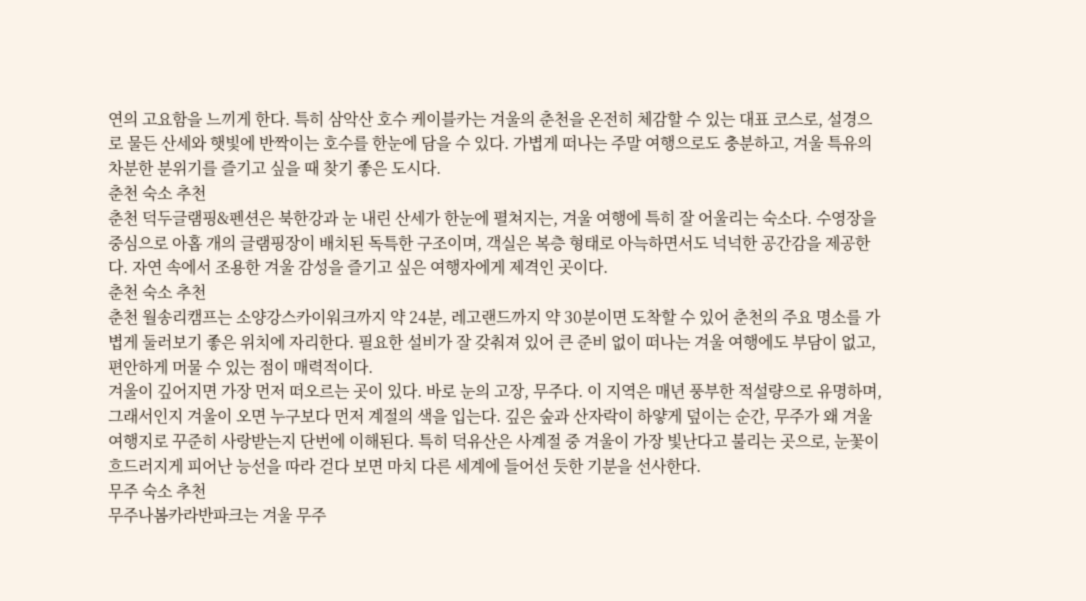연의 고요함을 느끼게 한다. 특히 삼악산 호수 케이블카는 겨울의 춘천을 온전히 체감할 수 있는 대표 코스로, 설경으로 물든 산세와 햇빛에 반짝이는 호수를 한눈에 담을 수 있다. 가볍게 떠나는 주말 여행으로도 충분하고, 겨울 특유의 차분한 분위기를 즐기고 싶을 때 찾기 좋은 도시다.
춘천 숙소 추천
춘천 덕두글램핑&펜션은 북한강과 눈 내린 산세가 한눈에 펼쳐지는, 겨울 여행에 특히 잘 어울리는 숙소다. 수영장을 중심으로 아홉 개의 글램핑장이 배치된 독특한 구조이며, 객실은 복층 형태로 아늑하면서도 넉넉한 공간감을 제공한다. 자연 속에서 조용한 겨울 감성을 즐기고 싶은 여행자에게 제격인 곳이다.
춘천 숙소 추천
춘천 월송리캠프는 소양강스카이워크까지 약 24분, 레고랜드까지 약 30분이면 도착할 수 있어 춘천의 주요 명소를 가볍게 둘러보기 좋은 위치에 자리한다. 필요한 설비가 잘 갖춰져 있어 큰 준비 없이 떠나는 겨울 여행에도 부담이 없고, 편안하게 머물 수 있는 점이 매력적이다.
겨울이 깊어지면 가장 먼저 떠오르는 곳이 있다. 바로 눈의 고장, 무주다. 이 지역은 매년 풍부한 적설량으로 유명하며, 그래서인지 겨울이 오면 누구보다 먼저 계절의 색을 입는다. 깊은 숲과 산자락이 하얗게 덮이는 순간, 무주가 왜 겨울 여행지로 꾸준히 사랑받는지 단번에 이해된다. 특히 덕유산은 사계절 중 겨울이 가장 빛난다고 불리는 곳으로, 눈꽃이 흐드러지게 피어난 능선을 따라 걷다 보면 마치 다른 세계에 들어선 듯한 기분을 선사한다.
무주 숙소 추천
무주나봄카라반파크는 겨울 무주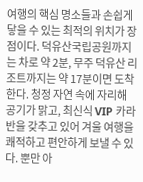여행의 핵심 명소들과 손쉽게 닿을 수 있는 최적의 위치가 장점이다. 덕유산국립공원까지는 차로 약 2분, 무주 덕유산 리조트까지는 약 17분이면 도착한다. 청정 자연 속에 자리해 공기가 맑고, 최신식 VIP 카라반을 갖추고 있어 겨울 여행을 쾌적하고 편안하게 보낼 수 있다. 뿐만 아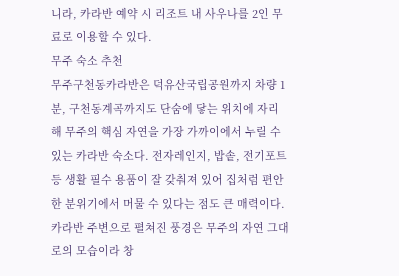니라, 카라반 예약 시 리조트 내 사우나를 2인 무료로 이용할 수 있다.
무주 숙소 추천
무주구천동카라반은 덕유산국립공원까지 차량 1분, 구천동계곡까지도 단숨에 닿는 위치에 자리해 무주의 핵심 자연을 가장 가까이에서 누릴 수 있는 카라반 숙소다. 전자레인지, 밥솥, 전기포트 등 생활 필수 용품이 잘 갖춰져 있어 집처럼 편안한 분위기에서 머물 수 있다는 점도 큰 매력이다. 카라반 주변으로 펼쳐진 풍경은 무주의 자연 그대로의 모습이라 창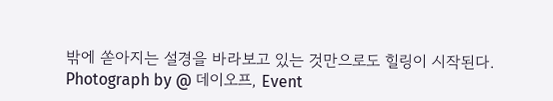밖에 쏟아지는 설경을 바라보고 있는 것만으로도 힐링이 시작된다.
Photograph by @ 데이오프, Event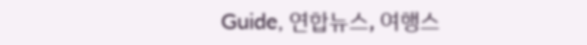Guide, 연합뉴스, 여행스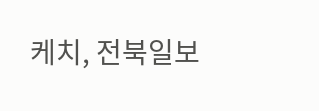케치, 전북일보